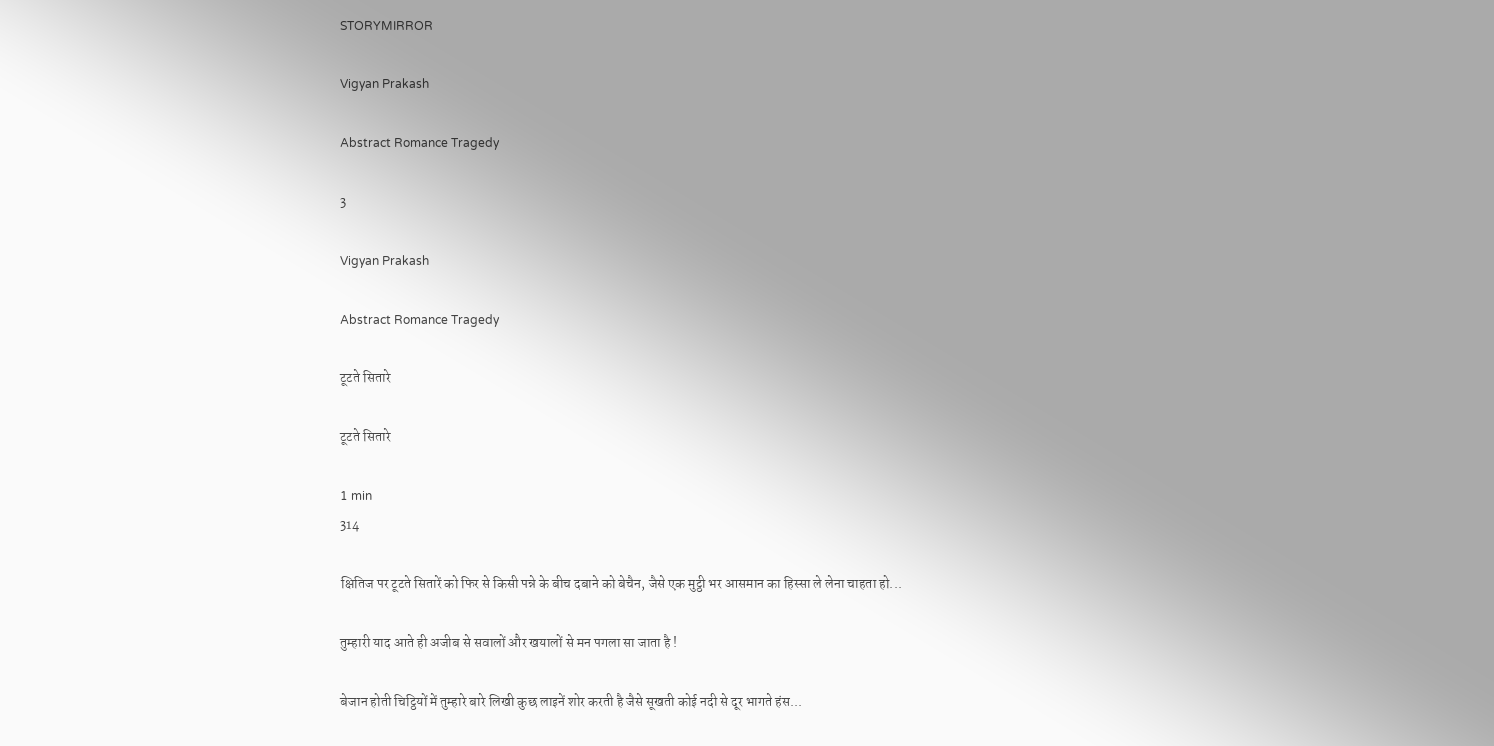STORYMIRROR

Vigyan Prakash

Abstract Romance Tragedy

3

Vigyan Prakash

Abstract Romance Tragedy

टूटते सितारे

टूटते सितारे

1 min
314

क्षितिज पर टूटते सितारें को फिर से किसी पन्ने के बीच दबाने को बेचैन, जैसे एक मुट्ठी भर आसमान का हिस्सा ले लेना चाहता हो...

तुम्हारी याद आते ही अजीब से सवालों और खयालों से मन पगला सा जाता है !

बेजान होती चिट्ठियों में तुम्हारे बारे लिखी कुछ लाइनें शोर करती है जैसे सूखती कोई नदी से दूर भागते हंस...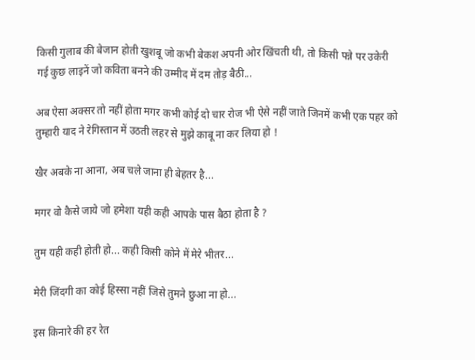किसी गुलाब की बेजान होती खुशबू जो कभी बेकश अपनी ओर खिंचती थी, तो किसी पन्ने पर उकेरी गई कुछ लाइनें जो कविता बनने की उम्मीद में दम तोड़ बैठी...

अब ऐसा अक्सर तो नहीं होता मगर कभी कोई दो चार रोज भी ऐसे नहीं जाते जिनमें कभी एक पहर को तुम्हारी याद ने रेगिस्तान में उठती लहर से मुझे काबू ना कर लिया हो !

खैर अबके ना आना, अब चले जाना ही बेहतर है...

मगर वो कैसे जाये जो हमेशा यही कही आपके पास बैठा होता है ?

तुम यही कही होती हो... कही किसी कोने में मेरे भीतर...

मेरी जिंदगी का कोई हिस्सा नहीं जिसे तुमने छुआ ना हो...

इस किनारे की हर रेत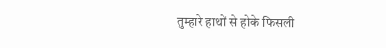तुम्हारे हाथों से होके फिसली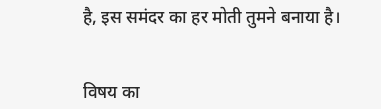है, इस समंदर का हर मोती तुमने बनाया है।


विषय का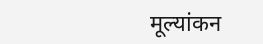मूल्यांकन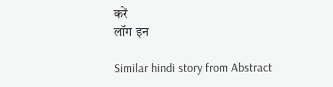करें
लॉग इन

Similar hindi story from Abstract